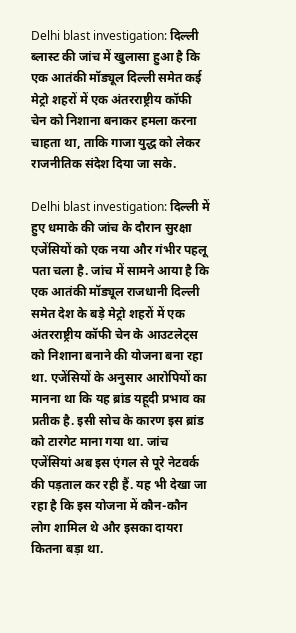Delhi blast investigation: दिल्ली ब्लास्ट की जांच में खुलासा हुआ है कि एक आतंकी मॉड्यूल दिल्ली समेत कई मेट्रो शहरों में एक अंतरराष्ट्रीय कॉफी चेन को निशाना बनाकर हमला करना चाहता था, ताकि गाजा युद्ध को लेकर राजनीतिक संदेश दिया जा सके.

Delhi blast investigation: दिल्ली में हुए धमाके की जांच के दौरान सुरक्षा एजेंसियों को एक नया और गंभीर पहलू पता चला है. जांच में सामने आया है कि एक आतंकी मॉड्यूल राजधानी दिल्ली समेत देश के बड़े मेट्रो शहरों में एक अंतरराष्ट्रीय कॉफी चेन के आउटलेट्स को निशाना बनाने की योजना बना रहा था. एजेंसियों के अनुसार आरोपियों का मानना था कि यह ब्रांड यहूदी प्रभाव का प्रतीक है. इसी सोच के कारण इस ब्रांड को टारगेट माना गया था. जांच एजेंसियां अब इस एंगल से पूरे नेटवर्क की पड़ताल कर रही हैं. यह भी देखा जा रहा है कि इस योजना में कौन-कौन लोग शामिल थे और इसका दायरा कितना बड़ा था.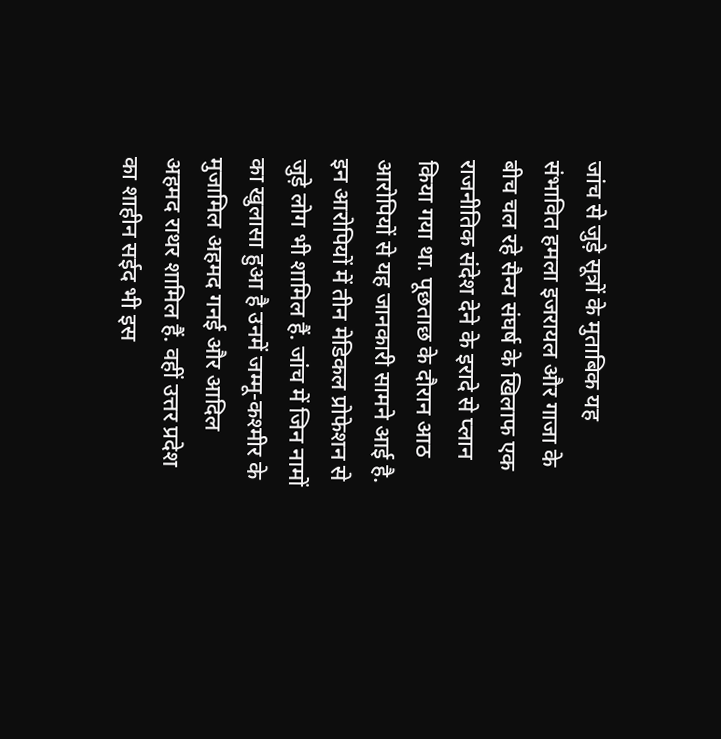जांच से जुड़े सूत्रों के मुताबिक यह संभावित हमला इजरायल और गाजा के बीच चल रहे सैन्य संघर्ष के खिलाफ एक राजनीतिक संदेश देने के इरादे से प्लान किया गया था. पूछताछ के दौरान आठ आरोपियों से यह जानकारी सामने आई है. इन आरोपियों में तीन मेडिकल प्रोफेशन से जुड़े लोग भी शामिल हैं. जांच में जिन नामों का खुलासा हुआ है उनमें जम्मू-कश्मीर के मुजामिल अहमद गनई और आदिल अहमद राथर शामिल हैं. वहीं उत्तर प्रदेश का शाहीन सईद भी इस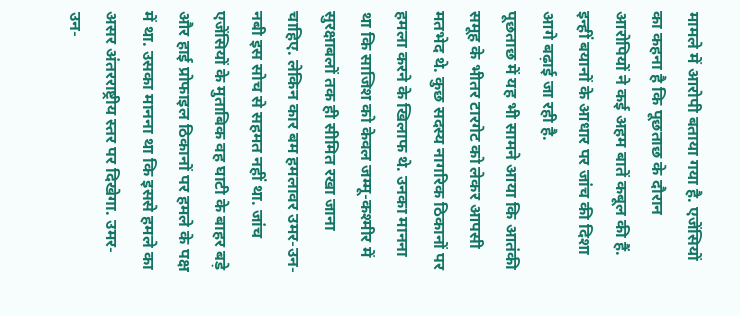मामले में आरोपी बताया गया है. एजेंसियों का कहना है कि पूछताछ के दौरान आरोपियों ने कई अहम बातें कबूल की हैं. इन्हीं बयानों के आधार पर जांच की दिशा आगे बढ़ाई जा रही है.
पूछताछ में यह भी सामने आया कि आतंकी समूह के भीतर टारगेट को लेकर आपसी मतभेद थे. कुछ सदस्य नागरिक ठिकानों पर हमला करने के खिलाफ थे. उनका मानना था कि साजिश को केवल जम्मू-कश्मीर में सुरक्षाबलों तक ही सीमित रखा जाना चाहिए. लेकिन कार बम हमलावर उमर-उन-नबी इस सोच से सहमत नहीं था. जांच एजेंसियों के मुताबिक वह घाटी के बाहर बड़े और हाई प्रोफाइल ठिकानों पर हमले के पक्ष में था. उसका मानना था कि इससे हमले का असर अंतरराष्ट्रीय स्तर पर दिखेगा. उमर-उन-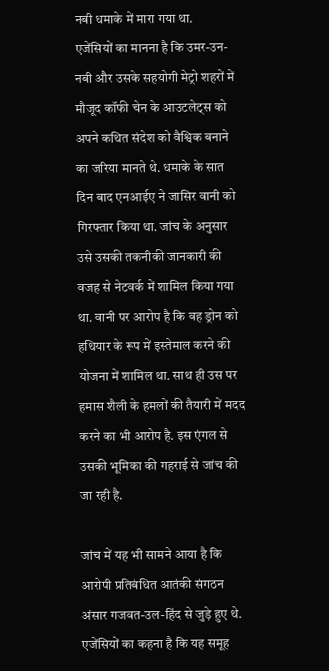नबी धमाके में मारा गया था.
एजेंसियों का मानना है कि उमर-उन-नबी और उसके सहयोगी मेट्रो शहरों में मौजूद कॉफी चेन के आउटलेट्स को अपने कथित संदेश को वैश्विक बनाने का जरिया मानते थे. धमाके के सात दिन बाद एनआईए ने जासिर वानी को गिरफ्तार किया था. जांच के अनुसार उसे उसकी तकनीकी जानकारी की वजह से नेटवर्क में शामिल किया गया था. वानी पर आरोप है कि वह ड्रोन को हथियार के रूप में इस्तेमाल करने की योजना में शामिल था. साथ ही उस पर हमास शैली के हमलों की तैयारी में मदद करने का भी आरोप है. इस एंगल से उसकी भूमिका की गहराई से जांच की जा रही है.

जांच में यह भी सामने आया है कि आरोपी प्रतिबंधित आतंकी संगठन अंसार गजवत-उल-हिंद से जुड़े हुए थे. एजेंसियों का कहना है कि यह समूह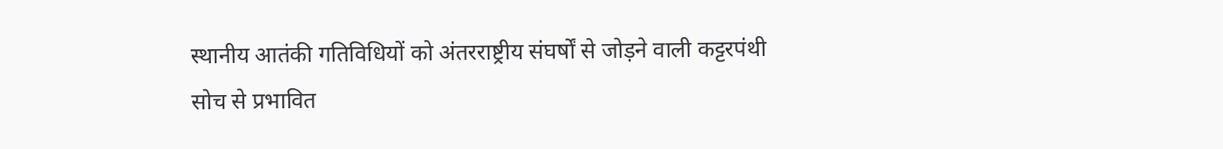स्थानीय आतंकी गतिविधियों को अंतरराष्ट्रीय संघर्षों से जोड़ने वाली कट्टरपंथी सोच से प्रभावित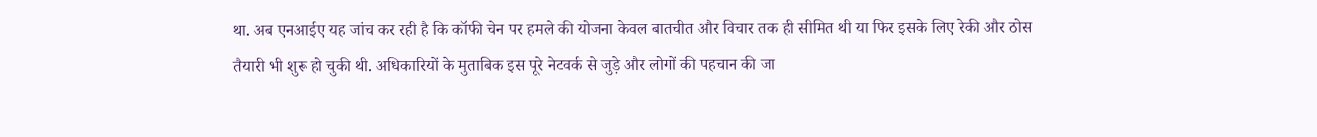था. अब एनआईए यह जांच कर रही है कि कॉफी चेन पर हमले की योजना केवल बातचीत और विचार तक ही सीमित थी या फिर इसके लिए रेकी और ठोस तैयारी भी शुरू हो चुकी थी. अधिकारियों के मुताबिक इस पूरे नेटवर्क से जुड़े और लोगों की पहचान की जा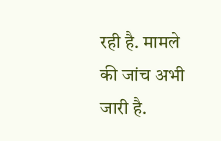रही है. मामले की जांच अभी जारी है.